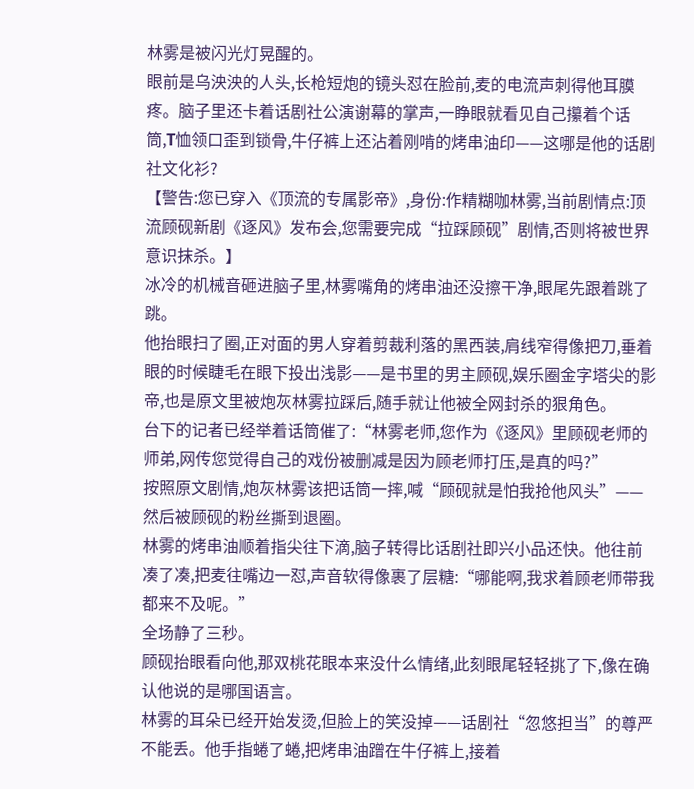林雾是被闪光灯晃醒的。
眼前是乌泱泱的人头,长枪短炮的镜头怼在脸前,麦的电流声刺得他耳膜疼。脑子里还卡着话剧社公演谢幕的掌声,一睁眼就看见自己攥着个话筒,T恤领口歪到锁骨,牛仔裤上还沾着刚啃的烤串油印——这哪是他的话剧社文化衫?
【警告:您已穿入《顶流的专属影帝》,身份:作精糊咖林雾,当前剧情点:顶流顾砚新剧《逐风》发布会,您需要完成“拉踩顾砚”剧情,否则将被世界意识抹杀。】
冰冷的机械音砸进脑子里,林雾嘴角的烤串油还没擦干净,眼尾先跟着跳了跳。
他抬眼扫了圈,正对面的男人穿着剪裁利落的黑西装,肩线窄得像把刀,垂着眼的时候睫毛在眼下投出浅影——是书里的男主顾砚,娱乐圈金字塔尖的影帝,也是原文里被炮灰林雾拉踩后,随手就让他被全网封杀的狠角色。
台下的记者已经举着话筒催了:“林雾老师,您作为《逐风》里顾砚老师的师弟,网传您觉得自己的戏份被删减是因为顾老师打压,是真的吗?”
按照原文剧情,炮灰林雾该把话筒一摔,喊“顾砚就是怕我抢他风头”——然后被顾砚的粉丝撕到退圈。
林雾的烤串油顺着指尖往下滴,脑子转得比话剧社即兴小品还快。他往前凑了凑,把麦往嘴边一怼,声音软得像裹了层糖:“哪能啊,我求着顾老师带我都来不及呢。”
全场静了三秒。
顾砚抬眼看向他,那双桃花眼本来没什么情绪,此刻眼尾轻轻挑了下,像在确认他说的是哪国语言。
林雾的耳朵已经开始发烫,但脸上的笑没掉——话剧社“忽悠担当”的尊严不能丢。他手指蜷了蜷,把烤串油蹭在牛仔裤上,接着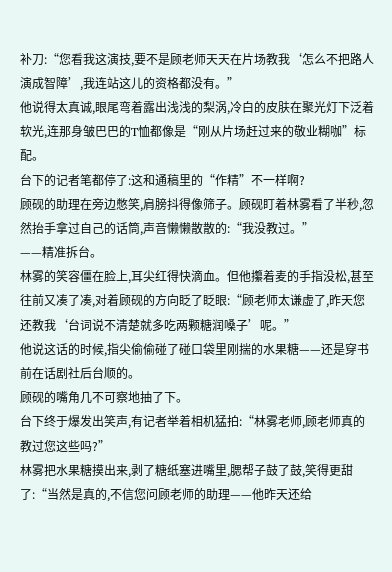补刀:“您看我这演技,要不是顾老师天天在片场教我‘怎么不把路人演成智障’,我连站这儿的资格都没有。”
他说得太真诚,眼尾弯着露出浅浅的梨涡,冷白的皮肤在聚光灯下泛着软光,连那身皱巴巴的T恤都像是“刚从片场赶过来的敬业糊咖”标配。
台下的记者笔都停了:这和通稿里的“作精”不一样啊?
顾砚的助理在旁边憋笑,肩膀抖得像筛子。顾砚盯着林雾看了半秒,忽然抬手拿过自己的话筒,声音懒懒散散的:“我没教过。”
——精准拆台。
林雾的笑容僵在脸上,耳尖红得快滴血。但他攥着麦的手指没松,甚至往前又凑了凑,对着顾砚的方向眨了眨眼:“顾老师太谦虚了,昨天您还教我‘台词说不清楚就多吃两颗糖润嗓子’呢。”
他说这话的时候,指尖偷偷碰了碰口袋里刚揣的水果糖——还是穿书前在话剧社后台顺的。
顾砚的嘴角几不可察地抽了下。
台下终于爆发出笑声,有记者举着相机猛拍:“林雾老师,顾老师真的教过您这些吗?”
林雾把水果糖摸出来,剥了糖纸塞进嘴里,腮帮子鼓了鼓,笑得更甜了:“当然是真的,不信您问顾老师的助理——他昨天还给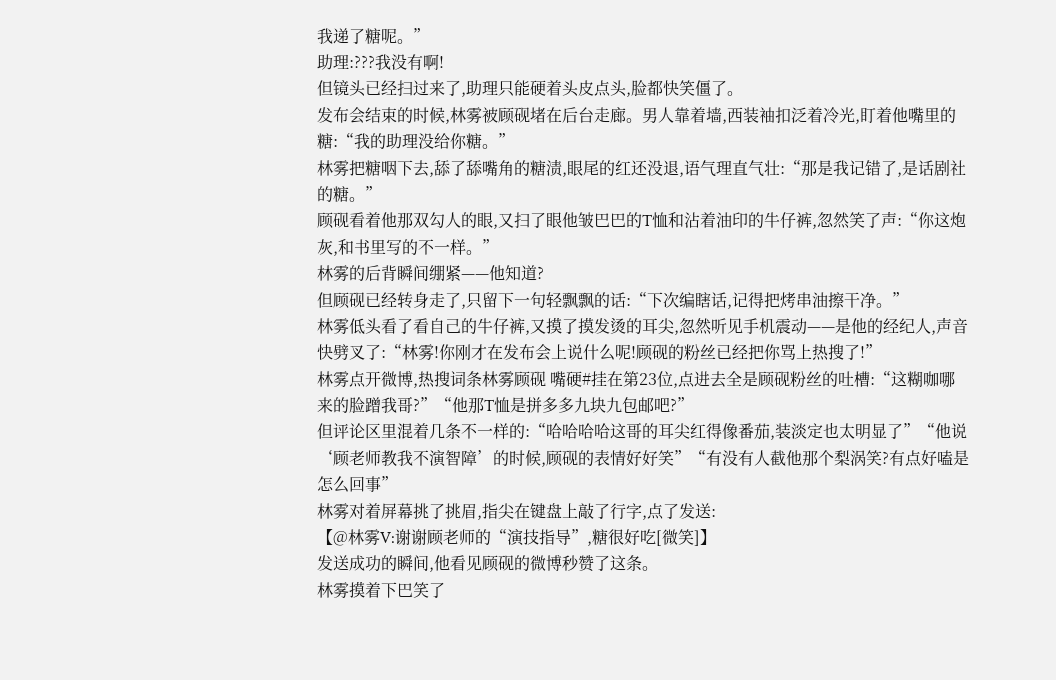我递了糖呢。”
助理:???我没有啊!
但镜头已经扫过来了,助理只能硬着头皮点头,脸都快笑僵了。
发布会结束的时候,林雾被顾砚堵在后台走廊。男人靠着墙,西装袖扣泛着冷光,盯着他嘴里的糖:“我的助理没给你糖。”
林雾把糖咽下去,舔了舔嘴角的糖渍,眼尾的红还没退,语气理直气壮:“那是我记错了,是话剧社的糖。”
顾砚看着他那双勾人的眼,又扫了眼他皱巴巴的T恤和沾着油印的牛仔裤,忽然笑了声:“你这炮灰,和书里写的不一样。”
林雾的后背瞬间绷紧——他知道?
但顾砚已经转身走了,只留下一句轻飘飘的话:“下次编瞎话,记得把烤串油擦干净。”
林雾低头看了看自己的牛仔裤,又摸了摸发烫的耳尖,忽然听见手机震动——是他的经纪人,声音快劈叉了:“林雾!你刚才在发布会上说什么呢!顾砚的粉丝已经把你骂上热搜了!”
林雾点开微博,热搜词条林雾顾砚 嘴硬#挂在第23位,点进去全是顾砚粉丝的吐槽:“这糊咖哪来的脸蹭我哥?”“他那T恤是拼多多九块九包邮吧?”
但评论区里混着几条不一样的:“哈哈哈哈这哥的耳尖红得像番茄,装淡定也太明显了”“他说‘顾老师教我不演智障’的时候,顾砚的表情好好笑”“有没有人截他那个梨涡笑?有点好嗑是怎么回事”
林雾对着屏幕挑了挑眉,指尖在键盘上敲了行字,点了发送:
【@林雾V:谢谢顾老师的“演技指导”,糖很好吃[微笑]】
发送成功的瞬间,他看见顾砚的微博秒赞了这条。
林雾摸着下巴笑了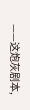——这炮灰剧本,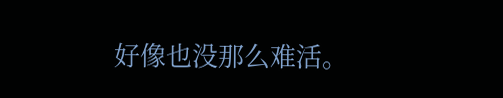好像也没那么难活。